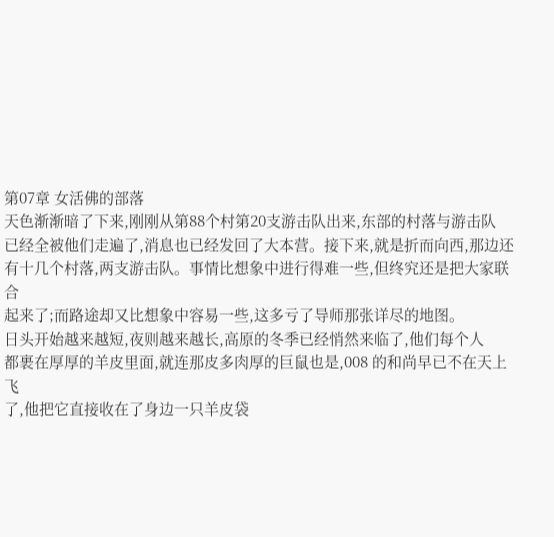第07章 女活佛的部落
天色渐渐暗了下来,刚刚从第88个村第20支游击队出来,东部的村落与游击队
已经全被他们走遍了,消息也已经发回了大本营。接下来,就是折而向西,那边还
有十几个村落,两支游击队。事情比想象中进行得难一些,但终究还是把大家联合
起来了;而路途却又比想象中容易一些,这多亏了导师那张详尽的地图。
日头开始越来越短,夜则越来越长,高原的冬季已经悄然来临了,他们每个人
都裹在厚厚的羊皮里面,就连那皮多肉厚的巨鼠也是,008 的和尚早已不在天上飞
了,他把它直接收在了身边一只羊皮袋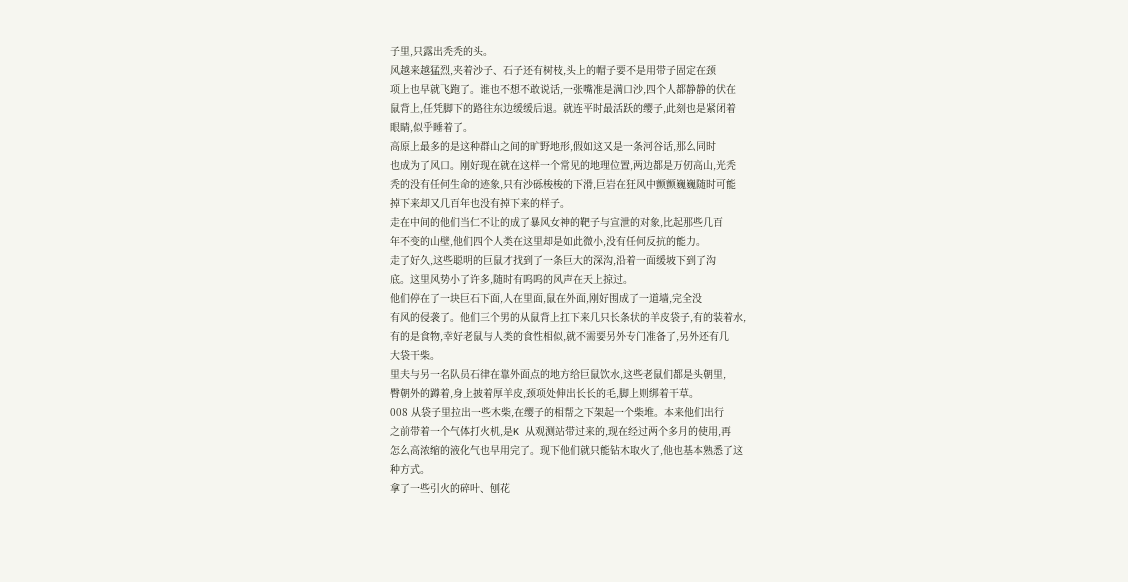子里,只露出秃秃的头。
风越来越猛烈,夹着沙子、石子还有树枝,头上的帽子要不是用带子固定在颈
项上也早就飞跑了。谁也不想不敢说话,一张嘴准是满口沙,四个人都静静的伏在
鼠背上,任凭脚下的路往东边缓缓后退。就连平时最活跃的缨子,此刻也是紧闭着
眼睛,似乎睡着了。
高原上最多的是这种群山之间的旷野地形,假如这又是一条河谷话,那么同时
也成为了风口。刚好现在就在这样一个常见的地理位置,两边都是万仞高山,光秃
秃的没有任何生命的迹象,只有沙砾梭梭的下滑,巨岩在狂风中颤颤巍巍随时可能
掉下来却又几百年也没有掉下来的样子。
走在中间的他们当仁不让的成了暴风女神的靶子与宣泄的对象,比起那些几百
年不变的山壁,他们四个人类在这里却是如此微小,没有任何反抗的能力。
走了好久,这些聪明的巨鼠才找到了一条巨大的深沟,沿着一面缓坡下到了沟
底。这里风势小了许多,随时有呜呜的风声在天上掠过。
他们停在了一块巨石下面,人在里面,鼠在外面,刚好围成了一道墙,完全没
有风的侵袭了。他们三个男的从鼠背上扛下来几只长条状的羊皮袋子,有的装着水,
有的是食物,幸好老鼠与人类的食性相似,就不需要另外专门准备了,另外还有几
大袋干柴。
里夫与另一名队员石律在靠外面点的地方给巨鼠饮水,这些老鼠们都是头朝里,
臀朝外的蹲着,身上披着厚羊皮,颈项处伸出长长的毛,脚上则绑着干草。
008 从袋子里拉出一些木柴,在缨子的相帮之下架起一个柴堆。本来他们出行
之前带着一个气体打火机,是K 从观测站带过来的,现在经过两个多月的使用,再
怎么高浓缩的液化气也早用完了。现下他们就只能钻木取火了,他也基本熟悉了这
种方式。
拿了一些引火的碎叶、刨花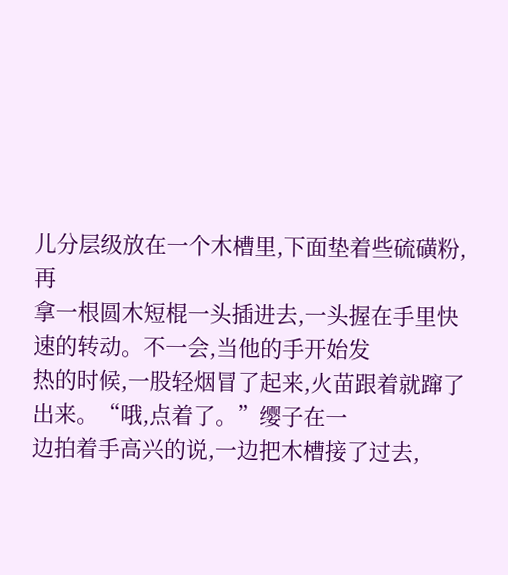儿分层级放在一个木槽里,下面垫着些硫磺粉,再
拿一根圆木短棍一头插进去,一头握在手里快速的转动。不一会,当他的手开始发
热的时候,一股轻烟冒了起来,火苗跟着就蹿了出来。“哦,点着了。”缨子在一
边拍着手高兴的说,一边把木槽接了过去,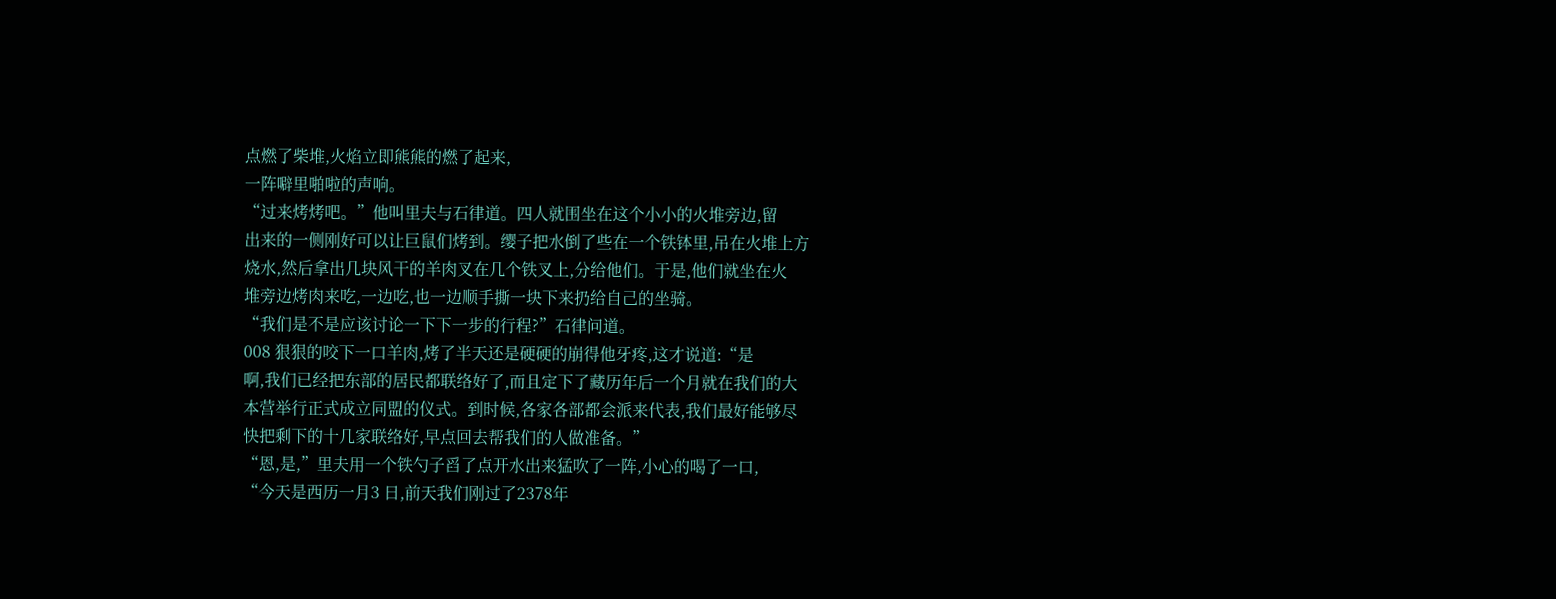点燃了柴堆,火焰立即熊熊的燃了起来,
一阵噼里啪啦的声响。
“过来烤烤吧。”他叫里夫与石律道。四人就围坐在这个小小的火堆旁边,留
出来的一侧刚好可以让巨鼠们烤到。缨子把水倒了些在一个铁钵里,吊在火堆上方
烧水,然后拿出几块风干的羊肉叉在几个铁叉上,分给他们。于是,他们就坐在火
堆旁边烤肉来吃,一边吃,也一边顺手撕一块下来扔给自己的坐骑。
“我们是不是应该讨论一下下一步的行程?”石律问道。
008 狠狠的咬下一口羊肉,烤了半天还是硬硬的崩得他牙疼,这才说道:“是
啊,我们已经把东部的居民都联络好了,而且定下了藏历年后一个月就在我们的大
本营举行正式成立同盟的仪式。到时候,各家各部都会派来代表,我们最好能够尽
快把剩下的十几家联络好,早点回去帮我们的人做准备。”
“恩,是,”里夫用一个铁勺子舀了点开水出来猛吹了一阵,小心的喝了一口,
“今天是西历一月3 日,前天我们刚过了2378年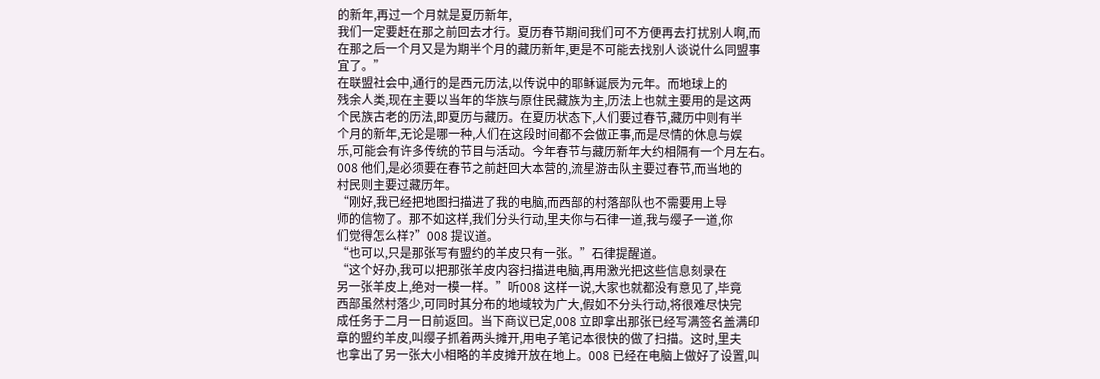的新年,再过一个月就是夏历新年,
我们一定要赶在那之前回去才行。夏历春节期间我们可不方便再去打扰别人啊,而
在那之后一个月又是为期半个月的藏历新年,更是不可能去找别人谈说什么同盟事
宜了。”
在联盟社会中,通行的是西元历法,以传说中的耶稣诞辰为元年。而地球上的
残余人类,现在主要以当年的华族与原住民藏族为主,历法上也就主要用的是这两
个民族古老的历法,即夏历与藏历。在夏历状态下,人们要过春节,藏历中则有半
个月的新年,无论是哪一种,人们在这段时间都不会做正事,而是尽情的休息与娱
乐,可能会有许多传统的节目与活动。今年春节与藏历新年大约相隔有一个月左右。
008 他们,是必须要在春节之前赶回大本营的,流星游击队主要过春节,而当地的
村民则主要过藏历年。
“刚好,我已经把地图扫描进了我的电脑,而西部的村落部队也不需要用上导
师的信物了。那不如这样,我们分头行动,里夫你与石律一道,我与缨子一道,你
们觉得怎么样?”008 提议道。
“也可以,只是那张写有盟约的羊皮只有一张。”石律提醒道。
“这个好办,我可以把那张羊皮内容扫描进电脑,再用激光把这些信息刻录在
另一张羊皮上,绝对一模一样。”听008 这样一说,大家也就都没有意见了,毕竟
西部虽然村落少,可同时其分布的地域较为广大,假如不分头行动,将很难尽快完
成任务于二月一日前返回。当下商议已定,008 立即拿出那张已经写满签名盖满印
章的盟约羊皮,叫缨子抓着两头摊开,用电子笔记本很快的做了扫描。这时,里夫
也拿出了另一张大小相略的羊皮摊开放在地上。008 已经在电脑上做好了设置,叫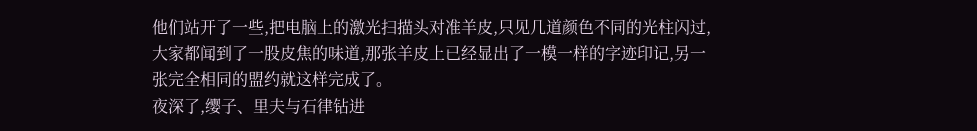他们站开了一些,把电脑上的激光扫描头对准羊皮,只见几道颜色不同的光柱闪过,
大家都闻到了一股皮焦的味道,那张羊皮上已经显出了一模一样的字迹印记,另一
张完全相同的盟约就这样完成了。
夜深了,缨子、里夫与石律钻进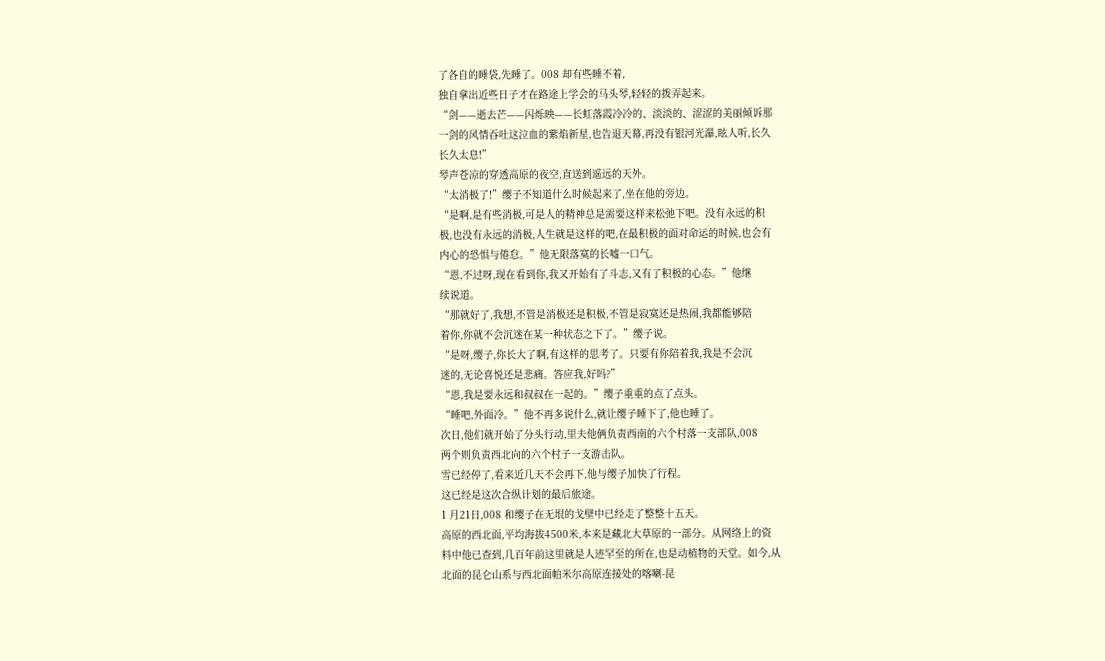了各自的睡袋,先睡了。008 却有些睡不着,
独自拿出近些日子才在路途上学会的马头琴,轻轻的拨弄起来。
“剑——逝去芒——闪烁映——长虹落霞冷冷的、淡淡的、涩涩的美丽倾诉那
一剑的风情吞吐这泣血的紫焰新星,也告退天幕,再没有银河光瀑,眩人听,长久
长久太息!”
琴声苍凉的穿透高原的夜空,直送到遥远的天外。
“太消极了!”缨子不知道什么时候起来了,坐在他的旁边。
“是啊,是有些消极,可是人的精神总是需要这样来松弛下吧。没有永远的积
极,也没有永远的消极,人生就是这样的吧,在最积极的面对命运的时候,也会有
内心的恐惧与倦怠。”他无限落寞的长嘘一口气。
“恩,不过呀,现在看到你,我又开始有了斗志,又有了积极的心态。”他继
续说道。
“那就好了,我想,不管是消极还是积极,不管是寂寞还是热闹,我都能够陪
着你,你就不会沉迷在某一种状态之下了。”缨子说。
“是呀,缨子,你长大了啊,有这样的思考了。只要有你陪着我,我是不会沉
迷的,无论喜悦还是悲痛。答应我,好吗?”
“恩,我是要永远和叔叔在一起的。”缨子重重的点了点头。
“睡吧,外面冷。”他不再多说什么,就让缨子睡下了,他也睡了。
次日,他们就开始了分头行动,里夫他俩负责西南的六个村落一支部队,008
两个则负责西北向的六个村子一支游击队。
雪已经停了,看来近几天不会再下,他与缨子加快了行程。
这已经是这次合纵计划的最后旅途。
1 月21日,008 和缨子在无垠的戈壁中已经走了整整十五天。
高原的西北面,平均海拔4500米,本来是藏北大草原的一部分。从网络上的资
料中他已查到,几百年前这里就是人迹罕至的所在,也是动植物的天堂。如今,从
北面的昆仑山系与西北面帕米尔高原连接处的喀喇-昆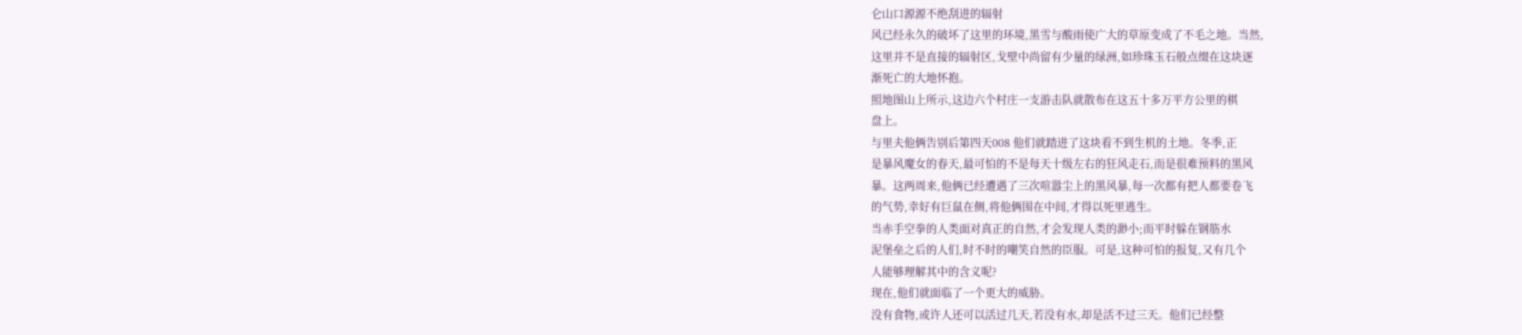仑山口源源不绝刮进的辐射
风已经永久的破坏了这里的环境,黑雪与酸雨使广大的草原变成了不毛之地。当然,
这里并不是直接的辐射区,戈壁中尚留有少量的绿洲,如珍珠玉石般点缀在这块逐
渐死亡的大地怀抱。
照地图山上所示,这边六个村庄一支游击队就散布在这五十多万平方公里的棋
盘上。
与里夫他俩告别后第四天008 他们就踏进了这块看不到生机的土地。冬季,正
是暴风魔女的春天,最可怕的不是每天十级左右的狂风走石,而是很难预料的黑风
暴。这两周来,他俩已经遭遇了三次喧嚣尘上的黑风暴,每一次都有把人都要卷飞
的气势,幸好有巨鼠在侧,将他俩围在中间,才得以死里逃生。
当赤手空拳的人类面对真正的自然,才会发现人类的渺小;而平时躲在钢筋水
泥堡垒之后的人们,时不时的嘲笑自然的臣服。可是,这种可怕的报复,又有几个
人能够理解其中的含义呢?
现在,他们就面临了一个更大的威胁。
没有食物,或许人还可以活过几天,若没有水,却是活不过三天。他们已经整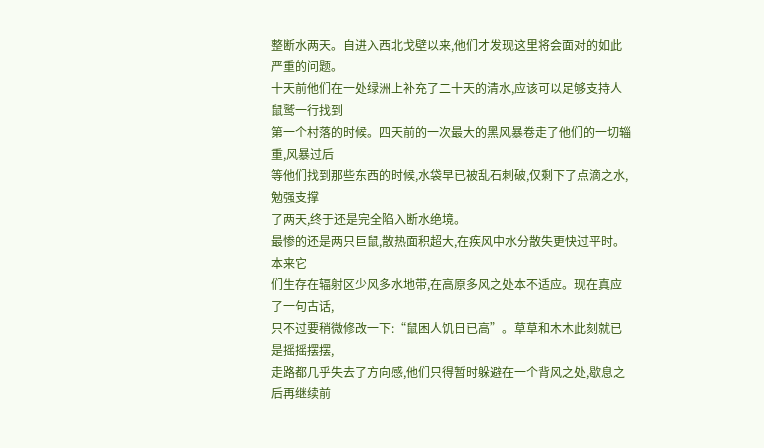整断水两天。自进入西北戈壁以来,他们才发现这里将会面对的如此严重的问题。
十天前他们在一处绿洲上补充了二十天的清水,应该可以足够支持人鼠鹫一行找到
第一个村落的时候。四天前的一次最大的黑风暴卷走了他们的一切辎重,风暴过后
等他们找到那些东西的时候,水袋早已被乱石刺破,仅剩下了点滴之水,勉强支撑
了两天,终于还是完全陷入断水绝境。
最惨的还是两只巨鼠,散热面积超大,在疾风中水分散失更快过平时。本来它
们生存在辐射区少风多水地带,在高原多风之处本不适应。现在真应了一句古话,
只不过要稍微修改一下:“鼠困人饥日已高”。草草和木木此刻就已是摇摇摆摆,
走路都几乎失去了方向感,他们只得暂时躲避在一个背风之处,歇息之后再继续前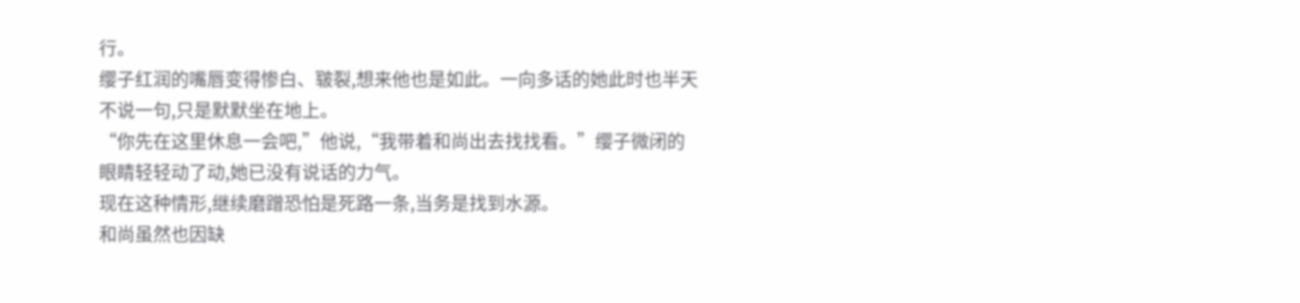行。
缨子红润的嘴唇变得惨白、皲裂,想来他也是如此。一向多话的她此时也半天
不说一句,只是默默坐在地上。
“你先在这里休息一会吧,”他说,“我带着和尚出去找找看。”缨子微闭的
眼睛轻轻动了动,她已没有说话的力气。
现在这种情形,继续磨蹭恐怕是死路一条,当务是找到水源。
和尚虽然也因缺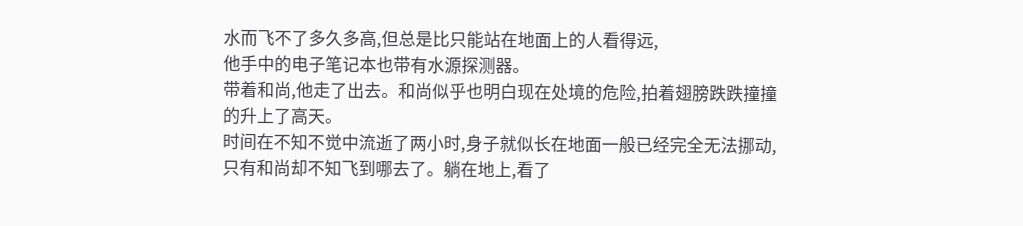水而飞不了多久多高,但总是比只能站在地面上的人看得远,
他手中的电子笔记本也带有水源探测器。
带着和尚,他走了出去。和尚似乎也明白现在处境的危险,拍着翅膀跌跌撞撞
的升上了高天。
时间在不知不觉中流逝了两小时,身子就似长在地面一般已经完全无法挪动,
只有和尚却不知飞到哪去了。躺在地上,看了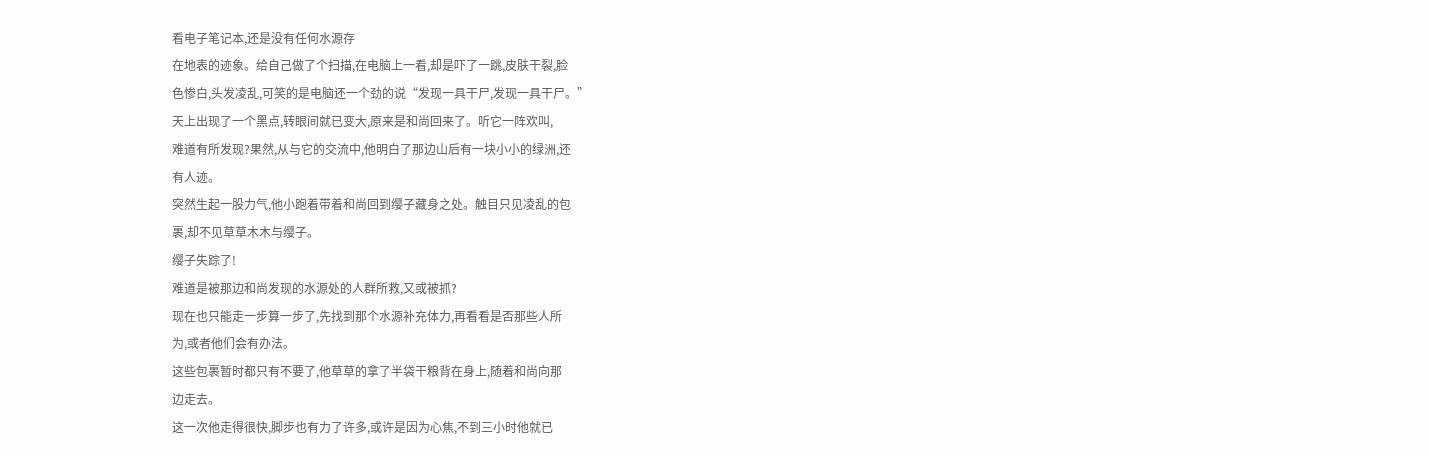看电子笔记本,还是没有任何水源存
在地表的迹象。给自己做了个扫描,在电脑上一看,却是吓了一跳,皮肤干裂,脸
色惨白,头发凌乱,可笑的是电脑还一个劲的说“发现一具干尸,发现一具干尸。”
天上出现了一个黑点,转眼间就已变大,原来是和尚回来了。听它一阵欢叫,
难道有所发现?果然,从与它的交流中,他明白了那边山后有一块小小的绿洲,还
有人迹。
突然生起一股力气,他小跑着带着和尚回到缨子藏身之处。触目只见凌乱的包
裹,却不见草草木木与缨子。
缨子失踪了!
难道是被那边和尚发现的水源处的人群所救,又或被抓?
现在也只能走一步算一步了,先找到那个水源补充体力,再看看是否那些人所
为,或者他们会有办法。
这些包裹暂时都只有不要了,他草草的拿了半袋干粮背在身上,随着和尚向那
边走去。
这一次他走得很快,脚步也有力了许多,或许是因为心焦,不到三小时他就已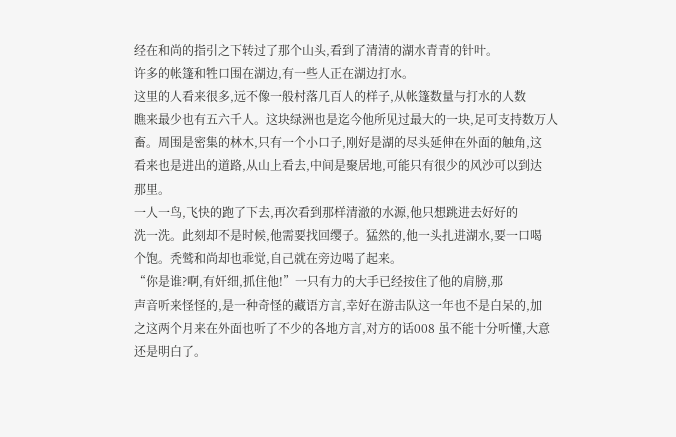经在和尚的指引之下转过了那个山头,看到了清清的湖水青青的针叶。
许多的帐篷和牲口围在湖边,有一些人正在湖边打水。
这里的人看来很多,远不像一般村落几百人的样子,从帐篷数量与打水的人数
瞧来最少也有五六千人。这块绿洲也是迄今他所见过最大的一块,足可支持数万人
畜。周围是密集的林木,只有一个小口子,刚好是湖的尽头延伸在外面的触角,这
看来也是进出的道路,从山上看去,中间是聚居地,可能只有很少的风沙可以到达
那里。
一人一鸟,飞快的跑了下去,再次看到那样清澈的水源,他只想跳进去好好的
洗一洗。此刻却不是时候,他需要找回缨子。猛然的,他一头扎进湖水,要一口喝
个饱。秃鹫和尚却也乖觉,自己就在旁边喝了起来。
“你是谁?啊,有奸细,抓住他!”一只有力的大手已经按住了他的肩膀,那
声音听来怪怪的,是一种奇怪的藏语方言,幸好在游击队这一年也不是白呆的,加
之这两个月来在外面也听了不少的各地方言,对方的话008 虽不能十分听懂,大意
还是明白了。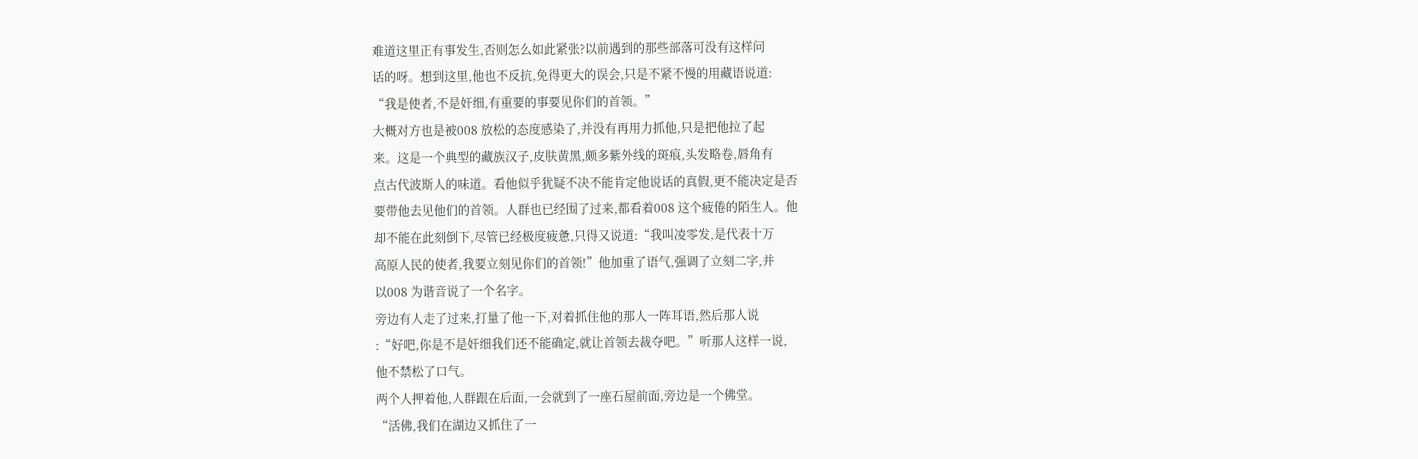难道这里正有事发生,否则怎么如此紧张?以前遇到的那些部落可没有这样问
话的呀。想到这里,他也不反抗,免得更大的误会,只是不紧不慢的用藏语说道:
“我是使者,不是奸细,有重要的事要见你们的首领。”
大概对方也是被008 放松的态度感染了,并没有再用力抓他,只是把他拉了起
来。这是一个典型的藏族汉子,皮肤黄黑,颇多紫外线的斑痕,头发略卷,唇角有
点古代波斯人的味道。看他似乎犹疑不决不能肯定他说话的真假,更不能决定是否
要带他去见他们的首领。人群也已经围了过来,都看着008 这个疲倦的陌生人。他
却不能在此刻倒下,尽管已经极度疲惫,只得又说道:“我叫凌零发,是代表十万
高原人民的使者,我要立刻见你们的首领!”他加重了语气,强调了立刻二字,并
以008 为谐音说了一个名字。
旁边有人走了过来,打量了他一下,对着抓住他的那人一阵耳语,然后那人说
:“好吧,你是不是奸细我们还不能确定,就让首领去裁夺吧。”听那人这样一说,
他不禁松了口气。
两个人押着他,人群跟在后面,一会就到了一座石屋前面,旁边是一个佛堂。
“活佛,我们在湖边又抓住了一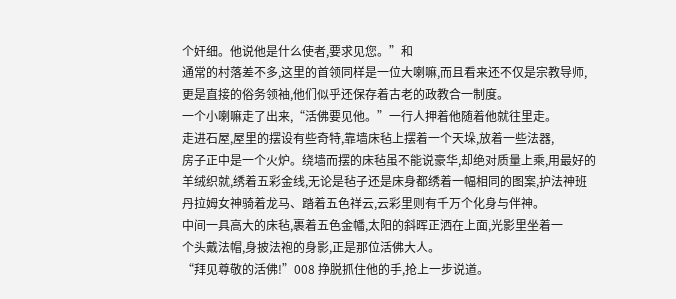个奸细。他说他是什么使者,要求见您。”和
通常的村落差不多,这里的首领同样是一位大喇嘛,而且看来还不仅是宗教导师,
更是直接的俗务领袖,他们似乎还保存着古老的政教合一制度。
一个小喇嘛走了出来,“活佛要见他。”一行人押着他随着他就往里走。
走进石屋,屋里的摆设有些奇特,靠墙床毡上摆着一个天垛,放着一些法器,
房子正中是一个火炉。绕墙而摆的床毡虽不能说豪华,却绝对质量上乘,用最好的
羊绒织就,绣着五彩金线,无论是毡子还是床身都绣着一幅相同的图案,护法神班
丹拉姆女神骑着龙马、踏着五色祥云,云彩里则有千万个化身与伴神。
中间一具高大的床毡,裹着五色金幡,太阳的斜晖正洒在上面,光影里坐着一
个头戴法帽,身披法袍的身影,正是那位活佛大人。
“拜见尊敬的活佛!”008 挣脱抓住他的手,抢上一步说道。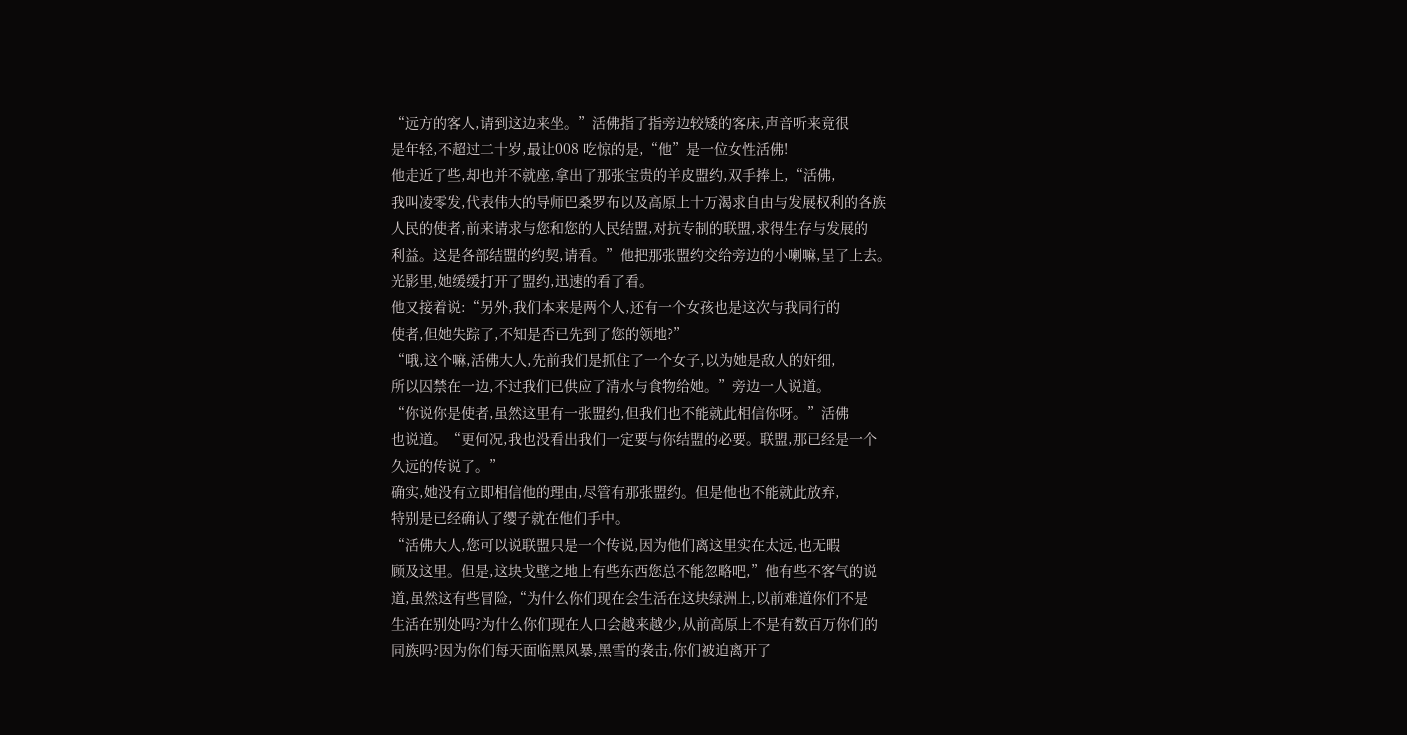“远方的客人,请到这边来坐。”活佛指了指旁边较矮的客床,声音听来竟很
是年轻,不超过二十岁,最让008 吃惊的是,“他”是一位女性活佛!
他走近了些,却也并不就座,拿出了那张宝贵的羊皮盟约,双手捧上,“活佛,
我叫凌零发,代表伟大的导师巴桑罗布以及高原上十万渴求自由与发展权利的各族
人民的使者,前来请求与您和您的人民结盟,对抗专制的联盟,求得生存与发展的
利益。这是各部结盟的约契,请看。”他把那张盟约交给旁边的小喇嘛,呈了上去。
光影里,她缓缓打开了盟约,迅速的看了看。
他又接着说:“另外,我们本来是两个人,还有一个女孩也是这次与我同行的
使者,但她失踪了,不知是否已先到了您的领地?”
“哦,这个嘛,活佛大人,先前我们是抓住了一个女子,以为她是敌人的奸细,
所以囚禁在一边,不过我们已供应了清水与食物给她。”旁边一人说道。
“你说你是使者,虽然这里有一张盟约,但我们也不能就此相信你呀。”活佛
也说道。“更何况,我也没看出我们一定要与你结盟的必要。联盟,那已经是一个
久远的传说了。”
确实,她没有立即相信他的理由,尽管有那张盟约。但是他也不能就此放弃,
特别是已经确认了缨子就在他们手中。
“活佛大人,您可以说联盟只是一个传说,因为他们离这里实在太远,也无暇
顾及这里。但是,这块戈壁之地上有些东西您总不能忽略吧,”他有些不客气的说
道,虽然这有些冒险,“为什么你们现在会生活在这块绿洲上,以前难道你们不是
生活在别处吗?为什么你们现在人口会越来越少,从前高原上不是有数百万你们的
同族吗?因为你们每天面临黑风暴,黑雪的袭击,你们被迫离开了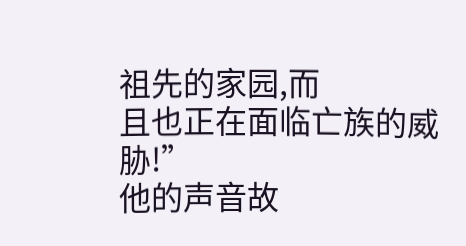祖先的家园,而
且也正在面临亡族的威胁!”
他的声音故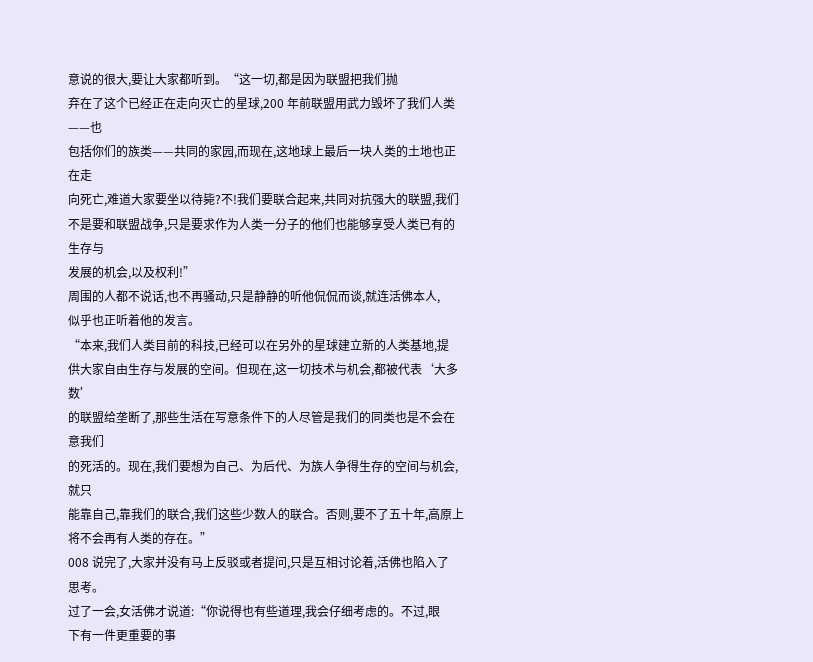意说的很大,要让大家都听到。“这一切,都是因为联盟把我们抛
弃在了这个已经正在走向灭亡的星球,200 年前联盟用武力毁坏了我们人类——也
包括你们的族类——共同的家园,而现在,这地球上最后一块人类的土地也正在走
向死亡,难道大家要坐以待毙?不!我们要联合起来,共同对抗强大的联盟,我们
不是要和联盟战争,只是要求作为人类一分子的他们也能够享受人类已有的生存与
发展的机会,以及权利!”
周围的人都不说话,也不再骚动,只是静静的听他侃侃而谈,就连活佛本人,
似乎也正听着他的发言。
“本来,我们人类目前的科技,已经可以在另外的星球建立新的人类基地,提
供大家自由生存与发展的空间。但现在,这一切技术与机会,都被代表‘大多数’
的联盟给垄断了,那些生活在写意条件下的人尽管是我们的同类也是不会在意我们
的死活的。现在,我们要想为自己、为后代、为族人争得生存的空间与机会,就只
能靠自己,靠我们的联合,我们这些少数人的联合。否则,要不了五十年,高原上
将不会再有人类的存在。”
008 说完了,大家并没有马上反驳或者提问,只是互相讨论着,活佛也陷入了
思考。
过了一会,女活佛才说道:“你说得也有些道理,我会仔细考虑的。不过,眼
下有一件更重要的事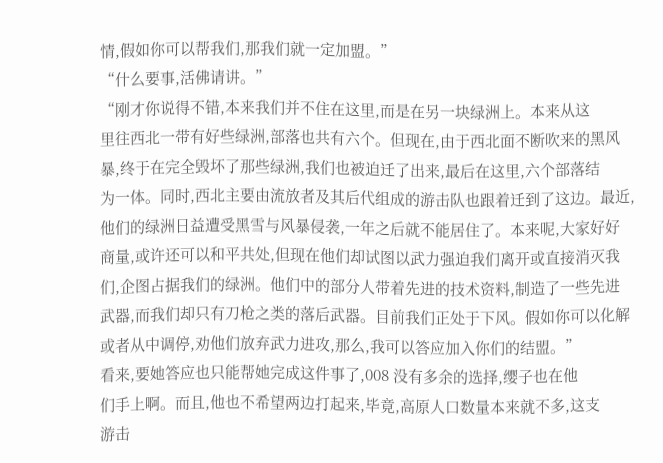情,假如你可以帮我们,那我们就一定加盟。”
“什么要事,活佛请讲。”
“刚才你说得不错,本来我们并不住在这里,而是在另一块绿洲上。本来从这
里往西北一带有好些绿洲,部落也共有六个。但现在,由于西北面不断吹来的黑风
暴,终于在完全毁坏了那些绿洲,我们也被迫迁了出来,最后在这里,六个部落结
为一体。同时,西北主要由流放者及其后代组成的游击队也跟着迁到了这边。最近,
他们的绿洲日益遭受黑雪与风暴侵袭,一年之后就不能居住了。本来呢,大家好好
商量,或许还可以和平共处,但现在他们却试图以武力强迫我们离开或直接消灭我
们,企图占据我们的绿洲。他们中的部分人带着先进的技术资料,制造了一些先进
武器,而我们却只有刀枪之类的落后武器。目前我们正处于下风。假如你可以化解
或者从中调停,劝他们放弃武力进攻,那么,我可以答应加入你们的结盟。”
看来,要她答应也只能帮她完成这件事了,008 没有多余的选择,缨子也在他
们手上啊。而且,他也不希望两边打起来,毕竟,高原人口数量本来就不多,这支
游击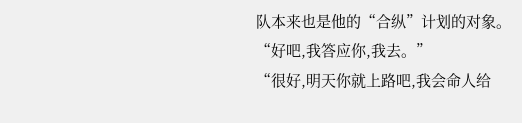队本来也是他的“合纵”计划的对象。
“好吧,我答应你,我去。”
“很好,明天你就上路吧,我会命人给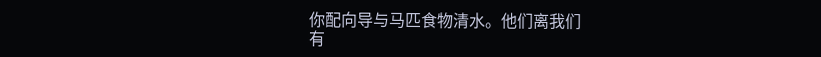你配向导与马匹食物清水。他们离我们
有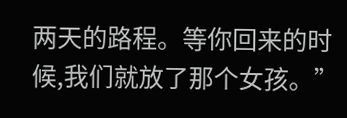两天的路程。等你回来的时候,我们就放了那个女孩。”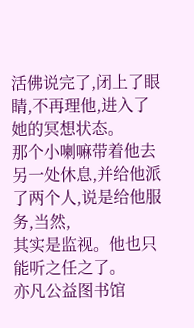活佛说完了,闭上了眼睛,不再理他,进入了她的冥想状态。
那个小喇嘛带着他去另一处休息,并给他派了两个人,说是给他服务,当然,
其实是监视。他也只能听之任之了。
亦凡公益图书馆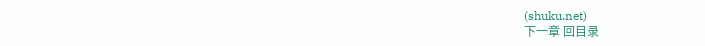(shuku.net)
下一章 回目录